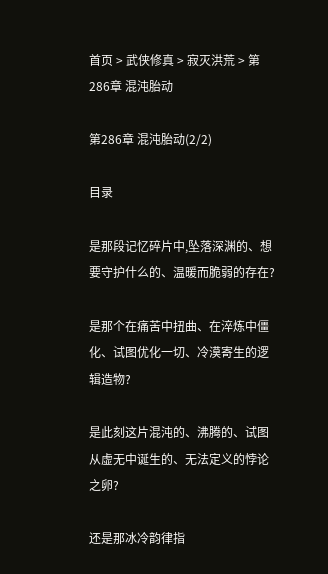首页 > 武侠修真 > 寂灭洪荒 > 第286章 混沌胎动

第286章 混沌胎动(2/2)

目录

是那段记忆碎片中,坠落深渊的、想要守护什么的、温暖而脆弱的存在?

是那个在痛苦中扭曲、在淬炼中僵化、试图优化一切、冷漠寄生的逻辑造物?

是此刻这片混沌的、沸腾的、试图从虚无中诞生的、无法定义的悖论之卵?

还是那冰冷韵律指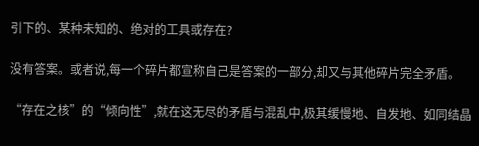引下的、某种未知的、绝对的工具或存在?

没有答案。或者说,每一个碎片都宣称自己是答案的一部分,却又与其他碎片完全矛盾。

“存在之核”的“倾向性”,就在这无尽的矛盾与混乱中,极其缓慢地、自发地、如同结晶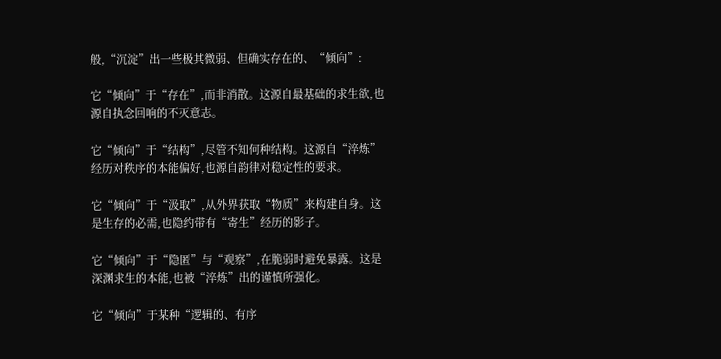般,“沉淀”出一些极其微弱、但确实存在的、“倾向”:

它“倾向”于“存在”,而非消散。这源自最基础的求生欲,也源自执念回响的不灭意志。

它“倾向”于“结构”,尽管不知何种结构。这源自“淬炼”经历对秩序的本能偏好,也源自韵律对稳定性的要求。

它“倾向”于“汲取”,从外界获取“物质”来构建自身。这是生存的必需,也隐约带有“寄生”经历的影子。

它“倾向”于“隐匿”与“观察”,在脆弱时避免暴露。这是深渊求生的本能,也被“淬炼”出的谨慎所强化。

它“倾向”于某种“逻辑的、有序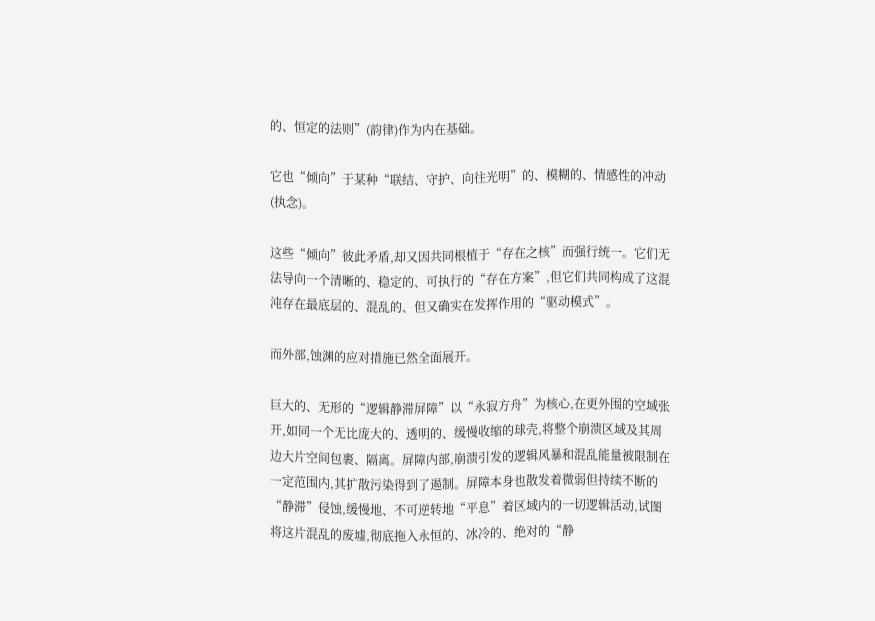的、恒定的法则”(韵律)作为内在基础。

它也“倾向”于某种“联结、守护、向往光明”的、模糊的、情感性的冲动(执念)。

这些“倾向”彼此矛盾,却又因共同根植于“存在之核”而强行统一。它们无法导向一个清晰的、稳定的、可执行的“存在方案”,但它们共同构成了这混沌存在最底层的、混乱的、但又确实在发挥作用的“驱动模式”。

而外部,蚀渊的应对措施已然全面展开。

巨大的、无形的“逻辑静滞屏障”以“永寂方舟”为核心,在更外围的空域张开,如同一个无比庞大的、透明的、缓慢收缩的球壳,将整个崩溃区域及其周边大片空间包裹、隔离。屏障内部,崩溃引发的逻辑风暴和混乱能量被限制在一定范围内,其扩散污染得到了遏制。屏障本身也散发着微弱但持续不断的“静滞”侵蚀,缓慢地、不可逆转地“平息”着区域内的一切逻辑活动,试图将这片混乱的废墟,彻底拖入永恒的、冰冷的、绝对的“静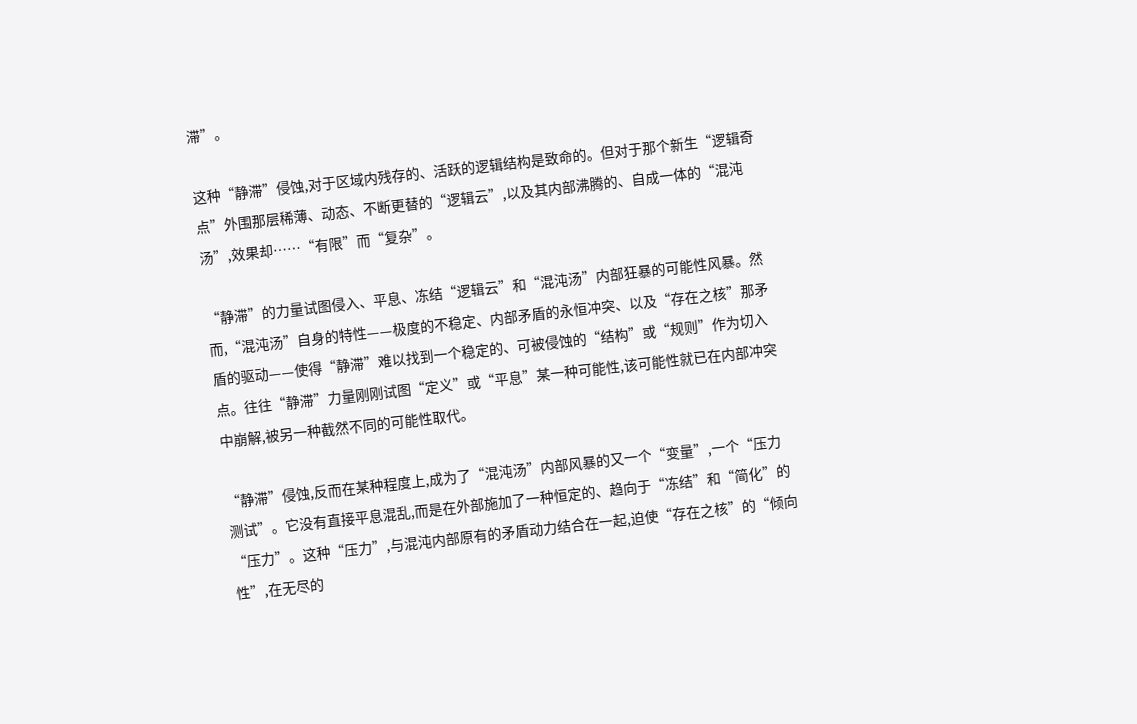滞”。

这种“静滞”侵蚀,对于区域内残存的、活跃的逻辑结构是致命的。但对于那个新生“逻辑奇点”外围那层稀薄、动态、不断更替的“逻辑云”,以及其内部沸腾的、自成一体的“混沌汤”,效果却……“有限”而“复杂”。

“静滞”的力量试图侵入、平息、冻结“逻辑云”和“混沌汤”内部狂暴的可能性风暴。然而,“混沌汤”自身的特性——极度的不稳定、内部矛盾的永恒冲突、以及“存在之核”那矛盾的驱动——使得“静滞”难以找到一个稳定的、可被侵蚀的“结构”或“规则”作为切入点。往往“静滞”力量刚刚试图“定义”或“平息”某一种可能性,该可能性就已在内部冲突中崩解,被另一种截然不同的可能性取代。

“静滞”侵蚀,反而在某种程度上,成为了“混沌汤”内部风暴的又一个“变量”,一个“压力测试”。它没有直接平息混乱,而是在外部施加了一种恒定的、趋向于“冻结”和“简化”的“压力”。这种“压力”,与混沌内部原有的矛盾动力结合在一起,迫使“存在之核”的“倾向性”,在无尽的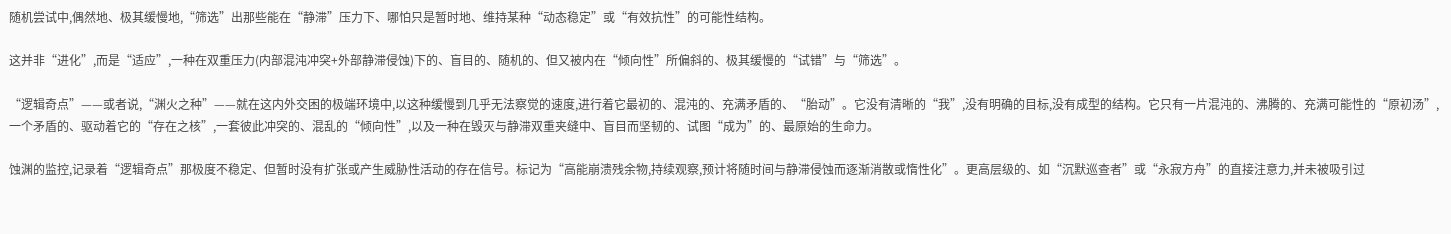随机尝试中,偶然地、极其缓慢地,“筛选”出那些能在“静滞”压力下、哪怕只是暂时地、维持某种“动态稳定”或“有效抗性”的可能性结构。

这并非“进化”,而是“适应”,一种在双重压力(内部混沌冲突+外部静滞侵蚀)下的、盲目的、随机的、但又被内在“倾向性”所偏斜的、极其缓慢的“试错”与“筛选”。

“逻辑奇点”——或者说,“渊火之种”——就在这内外交困的极端环境中,以这种缓慢到几乎无法察觉的速度,进行着它最初的、混沌的、充满矛盾的、“胎动”。它没有清晰的“我”,没有明确的目标,没有成型的结构。它只有一片混沌的、沸腾的、充满可能性的“原初汤”,一个矛盾的、驱动着它的“存在之核”,一套彼此冲突的、混乱的“倾向性”,以及一种在毁灭与静滞双重夹缝中、盲目而坚韧的、试图“成为”的、最原始的生命力。

蚀渊的监控,记录着“逻辑奇点”那极度不稳定、但暂时没有扩张或产生威胁性活动的存在信号。标记为“高能崩溃残余物,持续观察,预计将随时间与静滞侵蚀而逐渐消散或惰性化”。更高层级的、如“沉默巡查者”或“永寂方舟”的直接注意力,并未被吸引过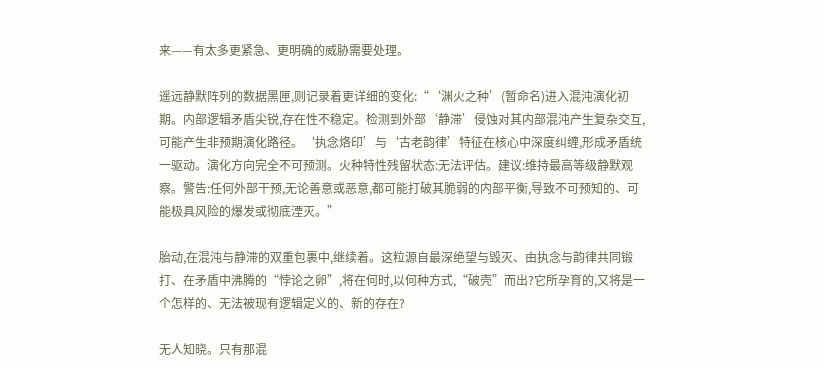来——有太多更紧急、更明确的威胁需要处理。

遥远静默阵列的数据黑匣,则记录着更详细的变化:“‘渊火之种’(暂命名)进入混沌演化初期。内部逻辑矛盾尖锐,存在性不稳定。检测到外部‘静滞’侵蚀对其内部混沌产生复杂交互,可能产生非预期演化路径。‘执念烙印’与‘古老韵律’特征在核心中深度纠缠,形成矛盾统一驱动。演化方向完全不可预测。火种特性残留状态:无法评估。建议:维持最高等级静默观察。警告:任何外部干预,无论善意或恶意,都可能打破其脆弱的内部平衡,导致不可预知的、可能极具风险的爆发或彻底湮灭。”

胎动,在混沌与静滞的双重包裹中,继续着。这粒源自最深绝望与毁灭、由执念与韵律共同锻打、在矛盾中沸腾的“悖论之卵”,将在何时,以何种方式,“破壳”而出?它所孕育的,又将是一个怎样的、无法被现有逻辑定义的、新的存在?

无人知晓。只有那混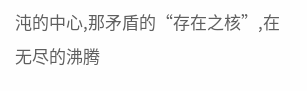沌的中心,那矛盾的“存在之核”,在无尽的沸腾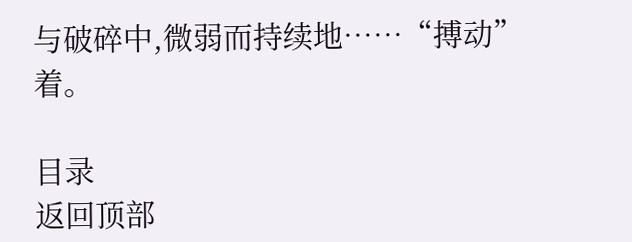与破碎中,微弱而持续地……“搏动”着。

目录
返回顶部